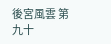後宮風雲 第九十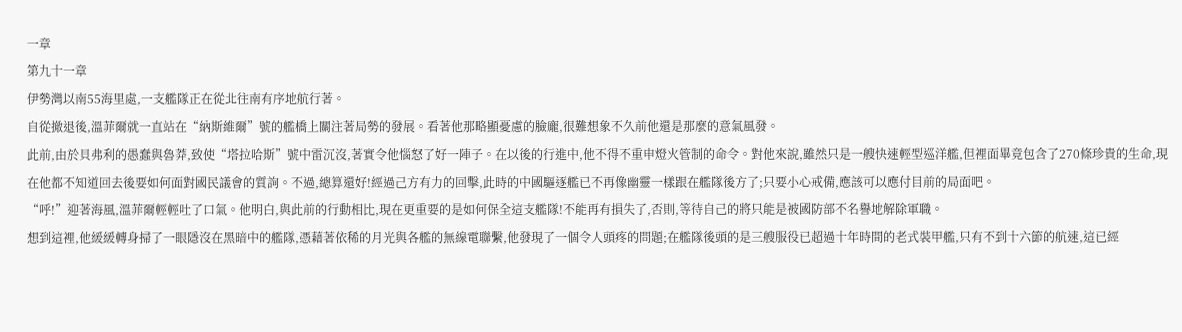一章
第九十一章
伊勢灣以南55海里處,一支艦隊正在從北往南有序地航行著。
自從撤退後,溫菲爾就一直站在“納斯維爾”號的艦橋上關注著局勢的發展。看著他那略顯憂慮的臉龐,很難想象不久前他還是那麼的意氣風發。
此前,由於貝弗利的愚蠢與魯莽,致使“塔拉哈斯”號中雷沉沒,著實令他惱怒了好一陣子。在以後的行進中,他不得不重申燈火管制的命令。對他來說,雖然只是一艘快速輕型巡洋艦,但裡面畢竟包含了270條珍貴的生命,現在他都不知道回去後要如何面對國民議會的質詢。不過,總算還好!經過己方有力的回擊,此時的中國驅逐艦已不再像幽靈一樣跟在艦隊後方了;只要小心戒備,應該可以應付目前的局面吧。
“呼!”迎著海風,溫菲爾輕輕吐了口氣。他明白,與此前的行動相比,現在更重要的是如何保全這支艦隊!不能再有損失了,否則,等待自己的將只能是被國防部不名譽地解除軍職。
想到這裡,他緩緩轉身掃了一眼隱沒在黑暗中的艦隊,憑藉著依稀的月光與各艦的無線電聯繫,他發現了一個令人頭疼的問題;在艦隊後頭的是三艘服役已超過十年時間的老式裝甲艦,只有不到十六節的航速,這已經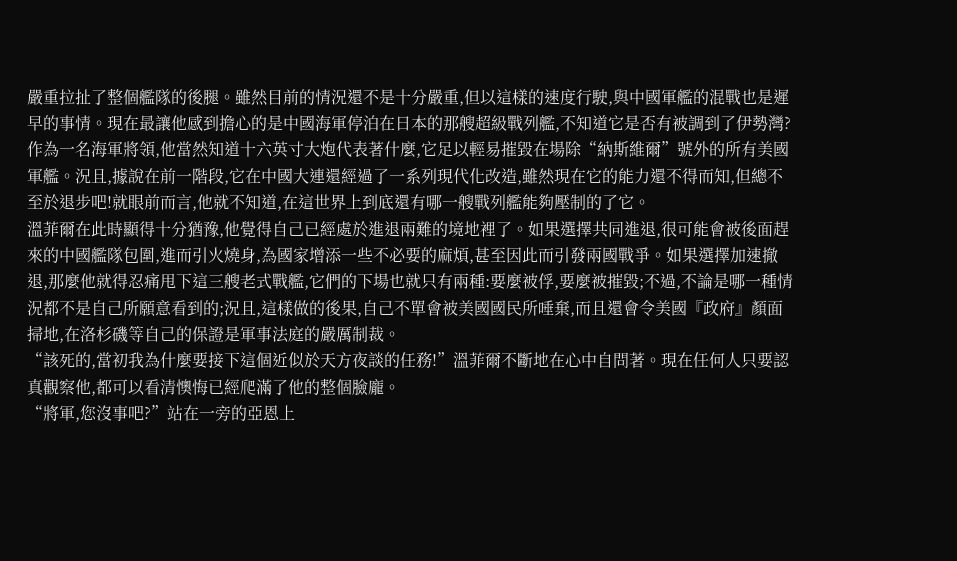嚴重拉扯了整個艦隊的後腿。雖然目前的情況還不是十分嚴重,但以這樣的速度行駛,與中國軍艦的混戰也是遲早的事情。現在最讓他感到擔心的是中國海軍停泊在日本的那艘超級戰列艦,不知道它是否有被調到了伊勢灣?作為一名海軍將領,他當然知道十六英寸大炮代表著什麼,它足以輕易摧毀在場除“納斯維爾”號外的所有美國軍艦。況且,據說在前一階段,它在中國大連還經過了一系列現代化改造,雖然現在它的能力還不得而知,但總不至於退步吧!就眼前而言,他就不知道,在這世界上到底還有哪一艘戰列艦能夠壓制的了它。
溫菲爾在此時顯得十分猶豫,他覺得自己已經處於進退兩難的境地裡了。如果選擇共同進退,很可能會被後面趕來的中國艦隊包圍,進而引火燒身,為國家增添一些不必要的麻煩,甚至因此而引發兩國戰爭。如果選擇加速撤退,那麼他就得忍痛甩下這三艘老式戰艦,它們的下場也就只有兩種:要麼被俘,要麼被摧毀;不過,不論是哪一種情況都不是自己所願意看到的;況且,這樣做的後果,自己不單會被美國國民所唾棄,而且還會令美國『政府』顏面掃地,在洛杉磯等自己的保證是軍事法庭的嚴厲制裁。
“該死的,當初我為什麼要接下這個近似於天方夜談的任務!”溫菲爾不斷地在心中自問著。現在任何人只要認真觀察他,都可以看清懊悔已經爬滿了他的整個臉龐。
“將軍,您沒事吧?”站在一旁的亞恩上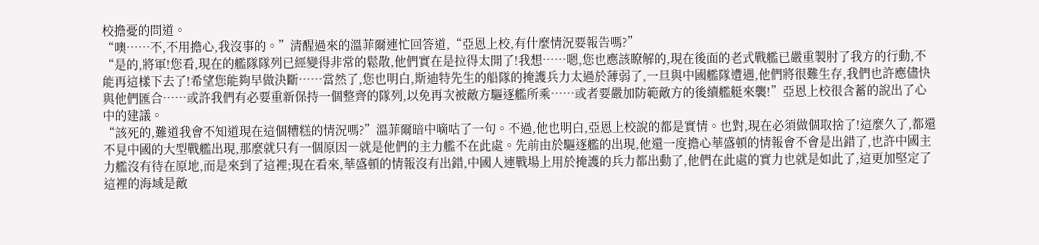校擔憂的問道。
“噢……不,不用擔心,我沒事的。”清醒過來的溫菲爾連忙回答道,“亞恩上校,有什麼情況要報告嗎?”
“是的,將軍!您看,現在的艦隊隊列已經變得非常的鬆散,他們實在是拉得太開了!我想……嗯,您也應該瞭解的,現在後面的老式戰艦已嚴重製肘了我方的行動,不能再這樣下去了!希望您能夠早做決斷……當然了,您也明白,斯迪特先生的船隊的掩護兵力太過於薄弱了,一旦與中國艦隊遭遇,他們將很難生存,我們也許應儘快與他們匯合……或許我們有必要重新保持一個整齊的隊列,以免再次被敵方驅逐艦所乘……或者要嚴加防範敵方的後續艦艇來襲!”亞恩上校很含蓄的說出了心中的建議。
“該死的,難道我會不知道現在這個糟糕的情況嗎?”溫菲爾暗中嘀咕了一句。不過,他也明白,亞恩上校說的都是實情。也對,現在必須做個取捨了!這麼久了,都還不見中國的大型戰艦出現,那麼就只有一個原因―就是他們的主力艦不在此處。先前由於驅逐艦的出現,他還一度擔心華盛頓的情報會不會是出錯了,也許中國主力艦沒有待在原地,而是來到了這裡;現在看來,華盛頓的情報沒有出錯,中國人連戰場上用於掩護的兵力都出動了,他們在此處的實力也就是如此了,這更加堅定了這裡的海域是敵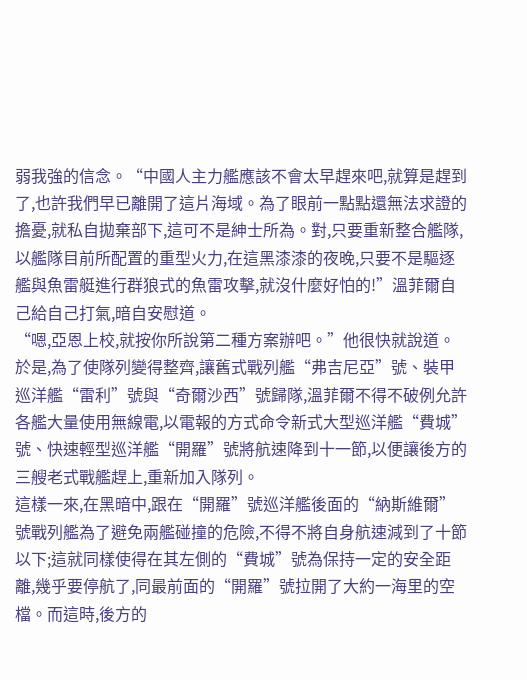弱我強的信念。“中國人主力艦應該不會太早趕來吧,就算是趕到了,也許我們早已離開了這片海域。為了眼前一點點還無法求證的擔憂,就私自拋棄部下,這可不是紳士所為。對,只要重新整合艦隊,以艦隊目前所配置的重型火力,在這黑漆漆的夜晚,只要不是驅逐艦與魚雷艇進行群狼式的魚雷攻擊,就沒什麼好怕的!”溫菲爾自己給自己打氣,暗自安慰道。
“嗯,亞恩上校,就按你所說第二種方案辦吧。”他很快就說道。
於是,為了使隊列變得整齊,讓舊式戰列艦“弗吉尼亞”號、裝甲巡洋艦“雷利”號與“奇爾沙西”號歸隊,溫菲爾不得不破例允許各艦大量使用無線電,以電報的方式命令新式大型巡洋艦“費城”號、快速輕型巡洋艦“開羅”號將航速降到十一節,以便讓後方的三艘老式戰艦趕上,重新加入隊列。
這樣一來,在黑暗中,跟在“開羅”號巡洋艦後面的“納斯維爾”號戰列艦為了避免兩艦碰撞的危險,不得不將自身航速減到了十節以下;這就同樣使得在其左側的“費城”號為保持一定的安全距離,幾乎要停航了,同最前面的“開羅”號拉開了大約一海里的空檔。而這時,後方的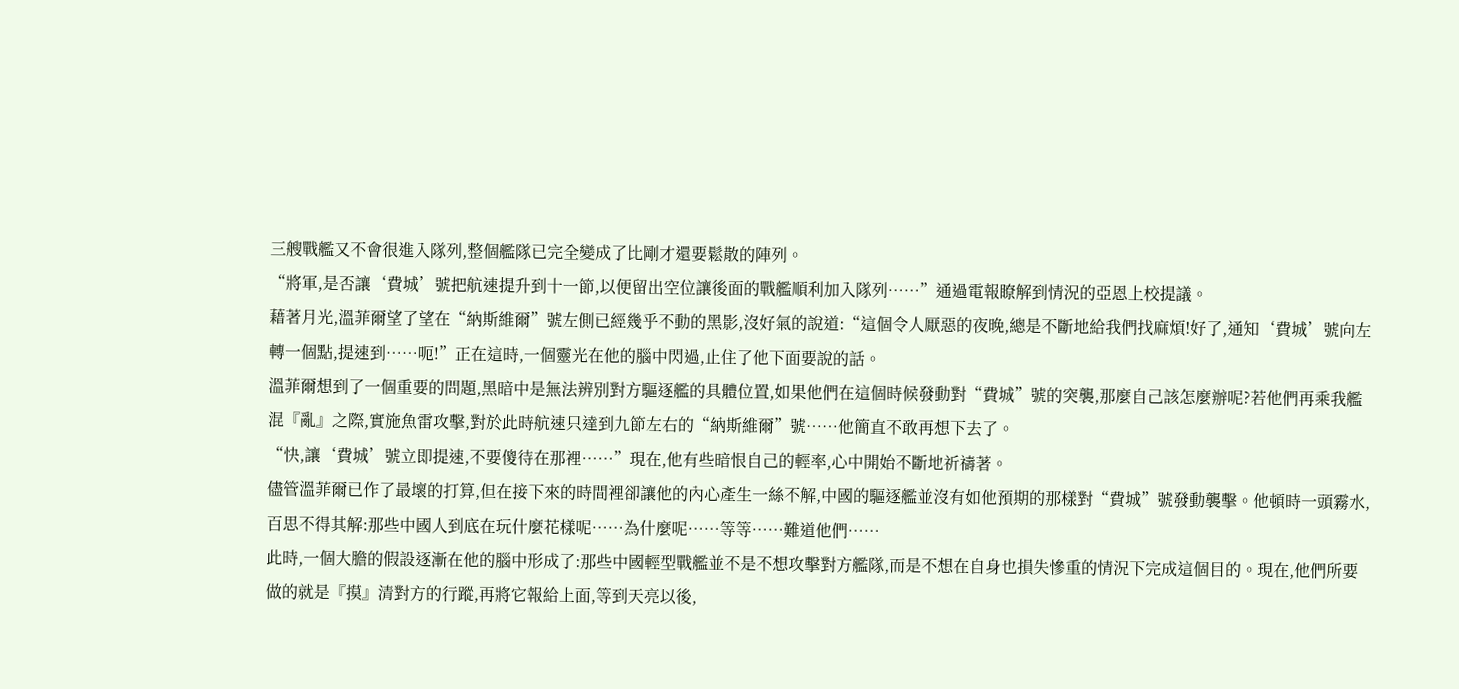三艘戰艦又不會很進入隊列,整個艦隊已完全變成了比剛才還要鬆散的陣列。
“將軍,是否讓‘費城’號把航速提升到十一節,以便留出空位讓後面的戰艦順利加入隊列……”通過電報瞭解到情況的亞恩上校提議。
藉著月光,溫菲爾望了望在“納斯維爾”號左側已經幾乎不動的黑影,沒好氣的說道:“這個令人厭惡的夜晚,總是不斷地給我們找麻煩!好了,通知‘費城’號向左轉一個點,提速到……呃!”正在這時,一個靈光在他的腦中閃過,止住了他下面要說的話。
溫菲爾想到了一個重要的問題,黑暗中是無法辨別對方驅逐艦的具體位置,如果他們在這個時候發動對“費城”號的突襲,那麼自己該怎麼辦呢?若他們再乘我艦混『亂』之際,實施魚雷攻擊,對於此時航速只達到九節左右的“納斯維爾”號……他簡直不敢再想下去了。
“快,讓‘費城’號立即提速,不要傻待在那裡……”現在,他有些暗恨自己的輕率,心中開始不斷地祈禱著。
儘管溫菲爾已作了最壞的打算,但在接下來的時間裡卻讓他的內心產生一絲不解,中國的驅逐艦並沒有如他預期的那樣對“費城”號發動襲擊。他頓時一頭霧水,百思不得其解:那些中國人到底在玩什麼花樣呢……為什麼呢……等等……難道他們……
此時,一個大膽的假設逐漸在他的腦中形成了:那些中國輕型戰艦並不是不想攻擊對方艦隊,而是不想在自身也損失慘重的情況下完成這個目的。現在,他們所要做的就是『摸』清對方的行蹤,再將它報給上面,等到天亮以後,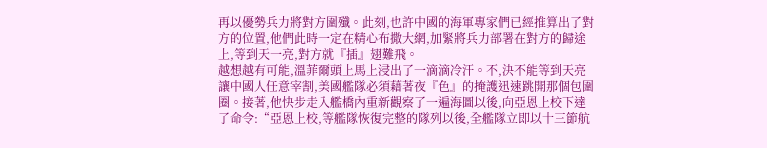再以優勢兵力將對方圍殲。此刻,也許中國的海軍專家們已經推算出了對方的位置,他們此時一定在精心布撒大網,加緊將兵力部署在對方的歸途上,等到天一亮,對方就『插』翅難飛。
越想越有可能,溫菲爾頭上馬上浸出了一滴滴冷汗。不,決不能等到天亮讓中國人任意宰割,美國艦隊必須藉著夜『色』的掩護迅速跳開那個包圍圈。接著,他快步走入艦橋內重新觀察了一遍海圖以後,向亞恩上校下達了命令:“亞恩上校,等艦隊恢復完整的隊列以後,全艦隊立即以十三節航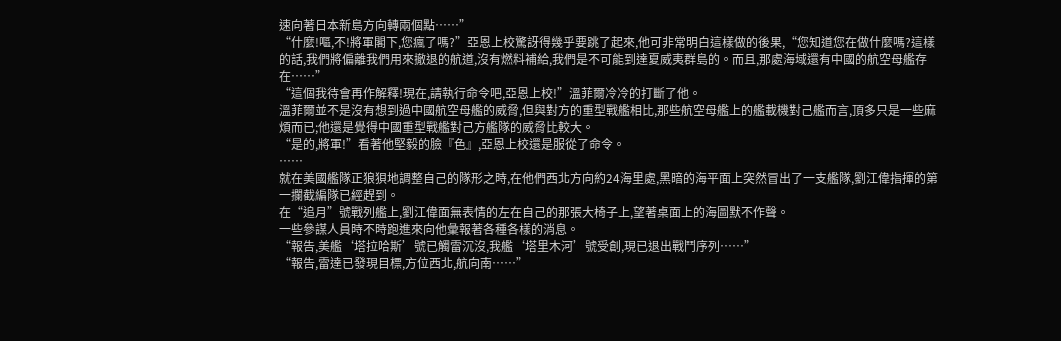速向著日本新島方向轉兩個點……”
“什麼!嘔,不!將軍閣下,您瘋了嗎?”亞恩上校驚訝得幾乎要跳了起來,他可非常明白這樣做的後果,“您知道您在做什麼嗎?這樣的話,我們將偏離我們用來撤退的航道,沒有燃料補給,我們是不可能到達夏威夷群島的。而且,那處海域還有中國的航空母艦存在……”
“這個我待會再作解釋!現在,請執行命令吧,亞恩上校!”溫菲爾冷冷的打斷了他。
溫菲爾並不是沒有想到過中國航空母艦的威脅,但與對方的重型戰艦相比,那些航空母艦上的艦載機對己艦而言,頂多只是一些麻煩而已;他還是覺得中國重型戰艦對己方艦隊的威脅比較大。
“是的,將軍!”看著他堅毅的臉『色』,亞恩上校還是服從了命令。
……
就在美國艦隊正狼狽地調整自己的隊形之時,在他們西北方向約24海里處,黑暗的海平面上突然冒出了一支艦隊,劉江偉指揮的第一攔截編隊已經趕到。
在“追月”號戰列艦上,劉江偉面無表情的左在自己的那張大椅子上,望著桌面上的海圖默不作聲。
一些參謀人員時不時跑進來向他彙報著各種各樣的消息。
“報告,美艦‘塔拉哈斯’號已觸雷沉沒,我艦‘塔里木河’號受創,現已退出戰鬥序列……”
“報告,雷達已發現目標,方位西北,航向南……”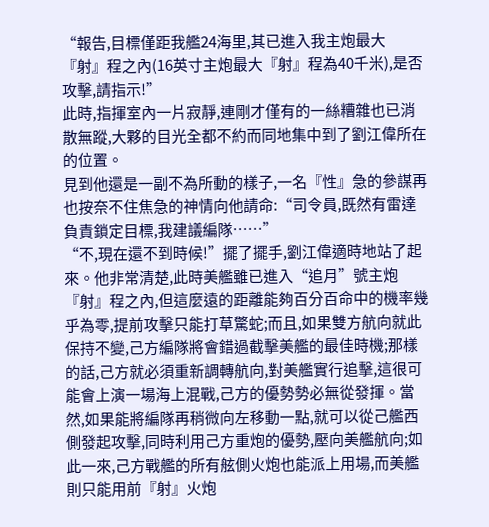“報告,目標僅距我艦24海里,其已進入我主炮最大『射』程之內(16英寸主炮最大『射』程為40千米),是否攻擊,請指示!”
此時,指揮室內一片寂靜,連剛才僅有的一絲糟雜也已消散無蹤,大夥的目光全都不約而同地集中到了劉江偉所在的位置。
見到他還是一副不為所動的樣子,一名『性』急的參謀再也按奈不住焦急的神情向他請命:“司令員,既然有雷達負責鎖定目標,我建議編隊……”
“不,現在還不到時候!”擺了擺手,劉江偉適時地站了起來。他非常清楚,此時美艦雖已進入“追月”號主炮『射』程之內,但這麼遠的距離能夠百分百命中的機率幾乎為零,提前攻擊只能打草驚蛇;而且,如果雙方航向就此保持不變,己方編隊將會錯過截擊美艦的最佳時機;那樣的話,己方就必須重新調轉航向,對美艦實行追擊,這很可能會上演一場海上混戰,己方的優勢勢必無從發揮。當然,如果能將編隊再稍微向左移動一點,就可以從己艦西側發起攻擊,同時利用己方重炮的優勢,壓向美艦航向;如此一來,己方戰艦的所有舷側火炮也能派上用場,而美艦則只能用前『射』火炮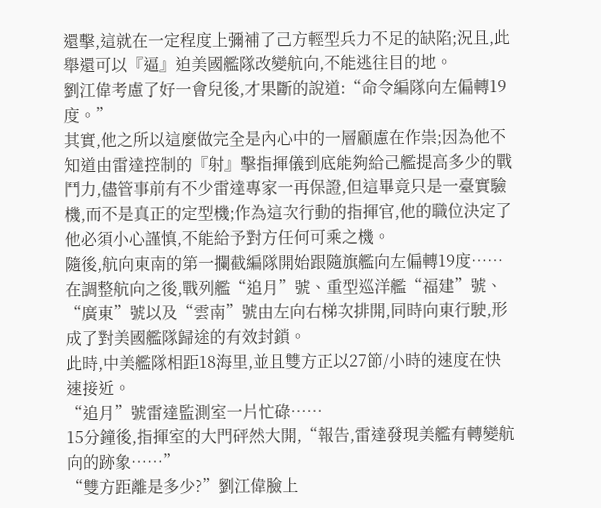還擊,這就在一定程度上彌補了己方輕型兵力不足的缺陷;況且,此舉還可以『逼』迫美國艦隊改變航向,不能逃往目的地。
劉江偉考慮了好一會兒後,才果斷的說道:“命令編隊向左偏轉19度。”
其實,他之所以這麼做完全是內心中的一層顧慮在作祟;因為他不知道由雷達控制的『射』擊指揮儀到底能夠給己艦提高多少的戰鬥力,儘管事前有不少雷達專家一再保證,但這畢竟只是一臺實驗機,而不是真正的定型機;作為這次行動的指揮官,他的職位決定了他必須小心謹慎,不能給予對方任何可乘之機。
隨後,航向東南的第一攔截編隊開始跟隨旗艦向左偏轉19度……
在調整航向之後,戰列艦“追月”號、重型巡洋艦“福建”號、“廣東”號以及“雲南”號由左向右梯次排開,同時向東行駛,形成了對美國艦隊歸途的有效封鎖。
此時,中美艦隊相距18海里,並且雙方正以27節/小時的速度在快速接近。
“追月”號雷達監測室一片忙碌……
15分鐘後,指揮室的大門砰然大開,“報告,雷達發現美艦有轉變航向的跡象……”
“雙方距離是多少?”劉江偉臉上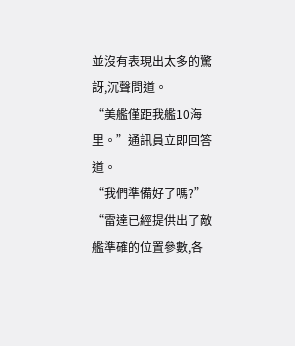並沒有表現出太多的驚訝,沉聲問道。
“美艦僅距我艦10海里。”通訊員立即回答道。
“我們準備好了嗎?”
“雷達已經提供出了敵艦準確的位置參數,各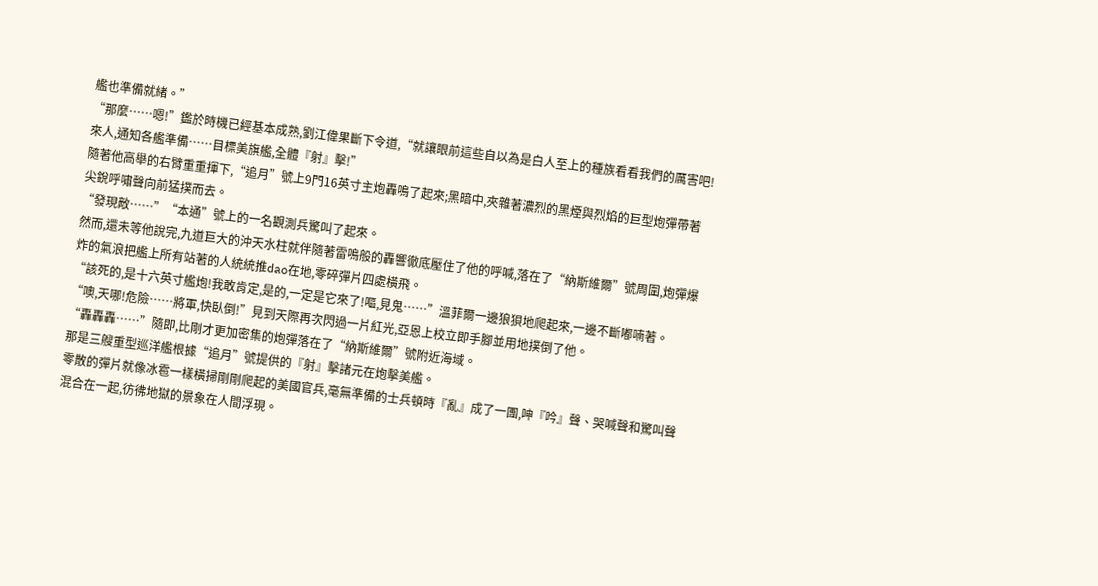艦也準備就緒。”
“那麼……嗯!”鑑於時機已經基本成熟,劉江偉果斷下令道,“就讓眼前這些自以為是白人至上的種族看看我們的厲害吧!來人,通知各艦準備……目標美旗艦,全體『射』擊!”
隨著他高舉的右臂重重揮下,“追月”號上9門16英寸主炮轟鳴了起來;黑暗中,夾雜著濃烈的黑煙與烈焰的巨型炮彈帶著尖銳呼嘯聲向前猛撲而去。
“發現敵……”“本通”號上的一名觀測兵驚叫了起來。
然而,還未等他說完,九道巨大的沖天水柱就伴隨著雷鳴般的轟響徹底壓住了他的呼喊,落在了“納斯維爾”號周圍,炮彈爆炸的氣浪把艦上所有站著的人統統推dao在地,零碎彈片四處橫飛。
“該死的,是十六英寸艦炮!我敢肯定,是的,一定是它來了!嘔,見鬼……”溫菲爾一邊狼狽地爬起來,一邊不斷嘟喃著。
“噢,天哪!危險……將軍,快臥倒!”見到天際再次閃過一片紅光,亞恩上校立即手腳並用地撲倒了他。
“轟轟轟……”隨即,比剛才更加密集的炮彈落在了“納斯維爾”號附近海域。
那是三艘重型巡洋艦根據“追月”號提供的『射』擊諸元在炮擊美艦。
零散的彈片就像冰雹一樣橫掃剛剛爬起的美國官兵,毫無準備的士兵頓時『亂』成了一團,呻『吟』聲、哭喊聲和驚叫聲混合在一起,彷彿地獄的景象在人間浮現。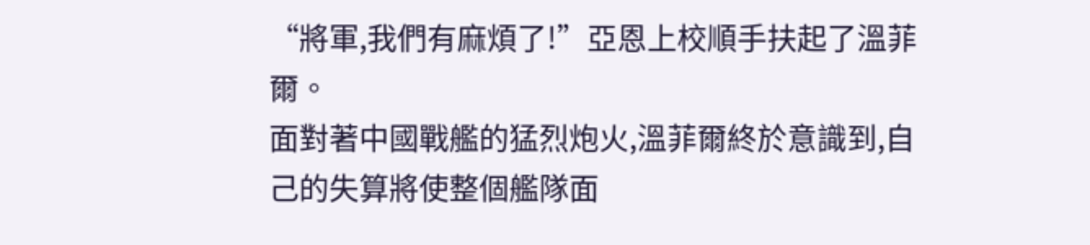“將軍,我們有麻煩了!”亞恩上校順手扶起了溫菲爾。
面對著中國戰艦的猛烈炮火,溫菲爾終於意識到,自己的失算將使整個艦隊面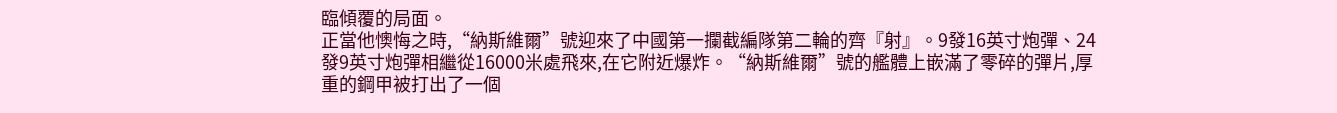臨傾覆的局面。
正當他懊悔之時,“納斯維爾”號迎來了中國第一攔截編隊第二輪的齊『射』。9發16英寸炮彈、24發9英寸炮彈相繼從16000米處飛來,在它附近爆炸。“納斯維爾”號的艦體上嵌滿了零碎的彈片,厚重的鋼甲被打出了一個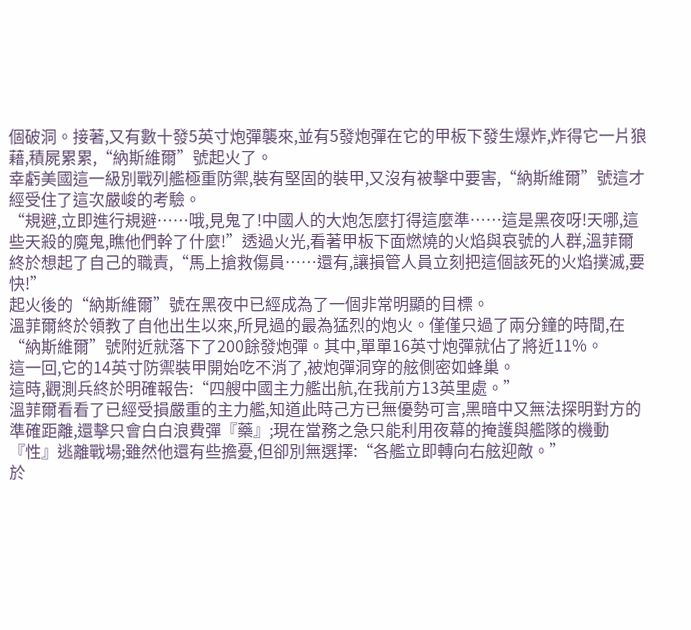個破洞。接著,又有數十發5英寸炮彈襲來,並有5發炮彈在它的甲板下發生爆炸,炸得它一片狼藉,積屍累累,“納斯維爾”號起火了。
幸虧美國這一級別戰列艦極重防禦,裝有堅固的裝甲,又沒有被擊中要害,“納斯維爾”號這才經受住了這次嚴峻的考驗。
“規避,立即進行規避……哦,見鬼了!中國人的大炮怎麼打得這麼準……這是黑夜呀!天哪,這些天殺的魔鬼,瞧他們幹了什麼!”透過火光,看著甲板下面燃燒的火焰與哀號的人群,溫菲爾終於想起了自己的職責,“馬上搶救傷員……還有,讓損管人員立刻把這個該死的火焰撲滅,要快!”
起火後的“納斯維爾”號在黑夜中已經成為了一個非常明顯的目標。
溫菲爾終於領教了自他出生以來,所見過的最為猛烈的炮火。僅僅只過了兩分鐘的時間,在“納斯維爾”號附近就落下了200餘發炮彈。其中,單單16英寸炮彈就佔了將近11%。
這一回,它的14英寸防禦裝甲開始吃不消了,被炮彈洞穿的舷側密如蜂巢。
這時,觀測兵終於明確報告:“四艘中國主力艦出航,在我前方13英里處。”
溫菲爾看看了已經受損嚴重的主力艦,知道此時己方已無優勢可言,黑暗中又無法探明對方的準確距離,還擊只會白白浪費彈『藥』;現在當務之急只能利用夜幕的掩護與艦隊的機動『性』逃離戰場;雖然他還有些擔憂,但卻別無選擇:“各艦立即轉向右舷迎敵。”
於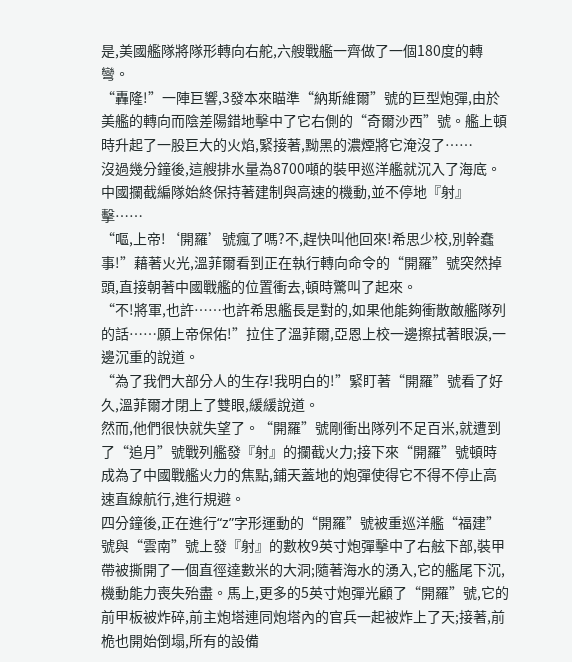是,美國艦隊將隊形轉向右舵,六艘戰艦一齊做了一個180度的轉彎。
“轟隆!”一陣巨響,3發本來瞄準“納斯維爾”號的巨型炮彈,由於美艦的轉向而陰差陽錯地擊中了它右側的“奇爾沙西”號。艦上頓時升起了一股巨大的火焰,緊接著,黝黑的濃煙將它淹沒了……
沒過幾分鐘後,這艘排水量為8700噸的裝甲巡洋艦就沉入了海底。
中國攔截編隊始終保持著建制與高速的機動,並不停地『射』擊……
“嘔,上帝!‘開羅’號瘋了嗎?不,趕快叫他回來!希思少校,別幹蠢事!”藉著火光,溫菲爾看到正在執行轉向命令的“開羅”號突然掉頭,直接朝著中國戰艦的位置衝去,頓時驚叫了起來。
“不!將軍,也許……也許希思艦長是對的,如果他能夠衝散敵艦隊列的話……願上帝保佑!”拉住了溫菲爾,亞恩上校一邊擦拭著眼淚,一邊沉重的說道。
“為了我們大部分人的生存!我明白的!”緊盯著“開羅”號看了好久,溫菲爾才閉上了雙眼,緩緩說道。
然而,他們很快就失望了。“開羅”號剛衝出隊列不足百米,就遭到了“追月”號戰列艦發『射』的攔截火力;接下來“開羅”號頓時成為了中國戰艦火力的焦點,鋪天蓋地的炮彈使得它不得不停止高速直線航行,進行規避。
四分鐘後,正在進行“z”字形運動的“開羅”號被重巡洋艦“福建”號與“雲南”號上發『射』的數枚9英寸炮彈擊中了右舷下部,裝甲帶被撕開了一個直徑達數米的大洞;隨著海水的湧入,它的艦尾下沉,機動能力喪失殆盡。馬上,更多的5英寸炮彈光顧了“開羅”號,它的前甲板被炸碎,前主炮塔連同炮塔內的官兵一起被炸上了天;接著,前桅也開始倒塌,所有的設備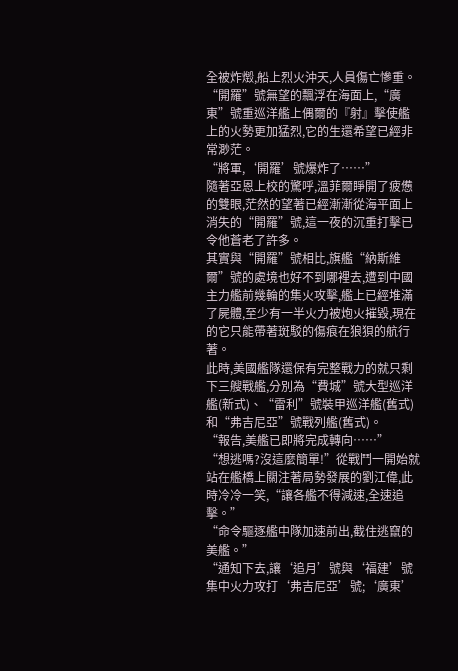全被炸燬,船上烈火沖天,人員傷亡慘重。
“開羅”號無望的飄浮在海面上,“廣東”號重巡洋艦上偶爾的『射』擊使艦上的火勢更加猛烈,它的生還希望已經非常渺茫。
“將軍,‘開羅’號爆炸了……”
隨著亞恩上校的驚呼,溫菲爾睜開了疲憊的雙眼,茫然的望著已經漸漸從海平面上消失的“開羅”號,這一夜的沉重打擊已令他蒼老了許多。
其實與“開羅”號相比,旗艦“納斯維爾”號的處境也好不到哪裡去,遭到中國主力艦前幾輪的集火攻擊,艦上已經堆滿了屍體,至少有一半火力被炮火摧毀,現在的它只能帶著斑駁的傷痕在狼狽的航行著。
此時,美國艦隊還保有完整戰力的就只剩下三艘戰艦,分別為“費城”號大型巡洋艦(新式)、“雷利”號裝甲巡洋艦(舊式)和“弗吉尼亞”號戰列艦(舊式)。
“報告,美艦已即將完成轉向……”
“想逃嗎?沒這麼簡單!”從戰鬥一開始就站在艦橋上關注著局勢發展的劉江偉,此時冷冷一笑,“讓各艦不得減速,全速追擊。”
“命令驅逐艦中隊加速前出,截住逃竄的美艦。”
“通知下去,讓‘追月’號與‘福建’號集中火力攻打‘弗吉尼亞’號;‘廣東’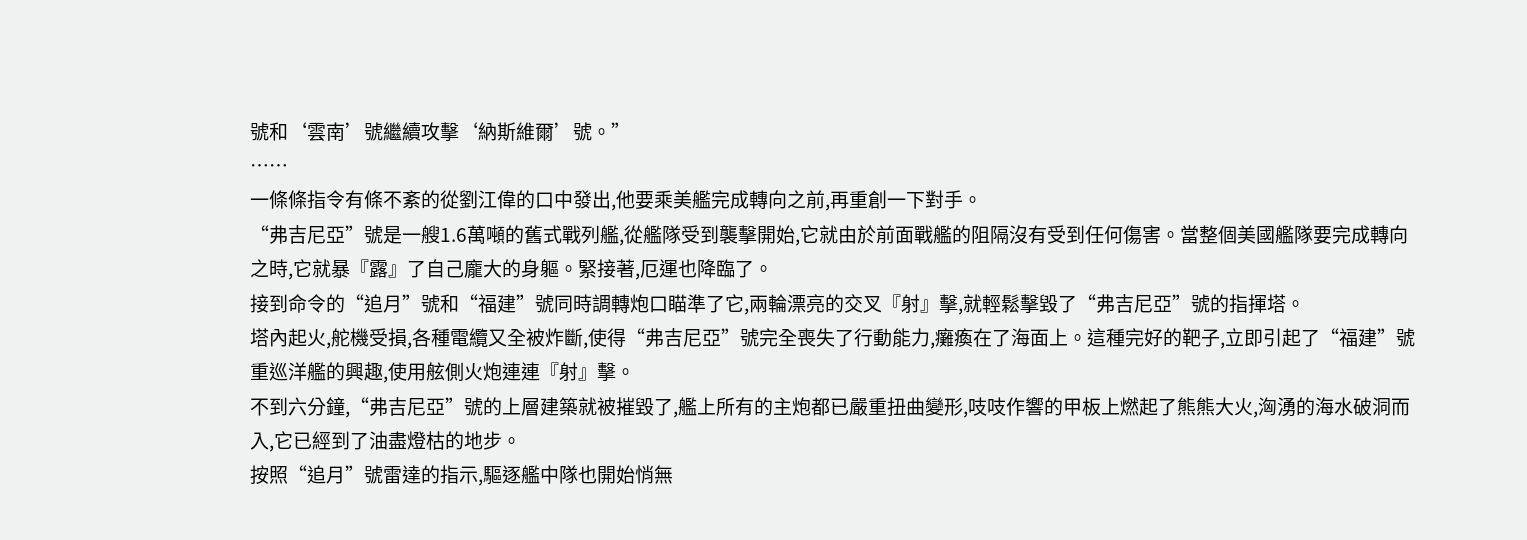號和‘雲南’號繼續攻擊‘納斯維爾’號。”
……
一條條指令有條不紊的從劉江偉的口中發出,他要乘美艦完成轉向之前,再重創一下對手。
“弗吉尼亞”號是一艘1.6萬噸的舊式戰列艦,從艦隊受到襲擊開始,它就由於前面戰艦的阻隔沒有受到任何傷害。當整個美國艦隊要完成轉向之時,它就暴『露』了自己龐大的身軀。緊接著,厄運也降臨了。
接到命令的“追月”號和“福建”號同時調轉炮口瞄準了它,兩輪漂亮的交叉『射』擊,就輕鬆擊毀了“弗吉尼亞”號的指揮塔。
塔內起火,舵機受損,各種電纜又全被炸斷,使得“弗吉尼亞”號完全喪失了行動能力,癱瘓在了海面上。這種完好的靶子,立即引起了“福建”號重巡洋艦的興趣,使用舷側火炮連連『射』擊。
不到六分鐘,“弗吉尼亞”號的上層建築就被摧毀了,艦上所有的主炮都已嚴重扭曲變形,吱吱作響的甲板上燃起了熊熊大火,洶湧的海水破洞而入,它已經到了油盡燈枯的地步。
按照“追月”號雷達的指示,驅逐艦中隊也開始悄無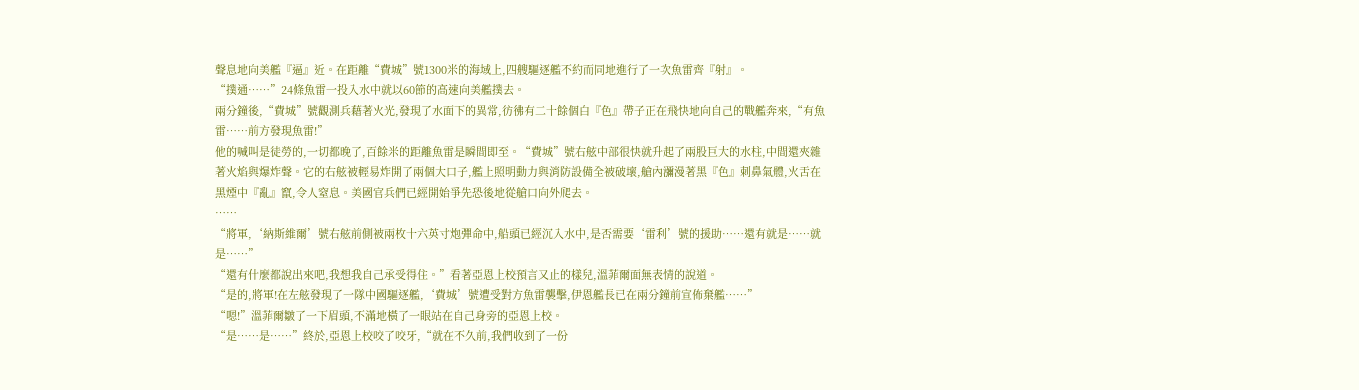聲息地向美艦『逼』近。在距離“費城”號1300米的海域上,四艘驅逐艦不約而同地進行了一次魚雷齊『射』。
“撲通……”24條魚雷一投入水中就以60節的高速向美艦撲去。
兩分鐘後,“費城”號觀測兵藉著火光,發現了水面下的異常,彷彿有二十餘個白『色』帶子正在飛快地向自己的戰艦奔來,“有魚雷……前方發現魚雷!”
他的喊叫是徒勞的,一切都晚了,百餘米的距離魚雷是瞬間即至。“費城”號右舷中部很快就升起了兩股巨大的水柱,中間還夾雜著火焰與爆炸聲。它的右舷被輕易炸開了兩個大口子,艦上照明動力與消防設備全被破壞,艙內瀰漫著黑『色』刺鼻氣體,火舌在黑煙中『亂』竄,令人窒息。美國官兵們已經開始爭先恐後地從艙口向外爬去。
……
“將軍,‘納斯維爾’號右舷前側被兩枚十六英寸炮彈命中,船頭已經沉入水中,是否需要‘雷利’號的援助……還有就是……就是……”
“還有什麼都說出來吧,我想我自己承受得住。”看著亞恩上校預言又止的樣兒,溫菲爾面無表情的說道。
“是的,將軍!在左舷發現了一隊中國驅逐艦,‘費城’號遭受對方魚雷襲擊,伊恩艦長已在兩分鐘前宣佈棄艦……”
“嗯!”溫菲爾皺了一下眉頭,不滿地橫了一眼站在自己身旁的亞恩上校。
“是……是……”終於,亞恩上校咬了咬牙,“就在不久前,我們收到了一份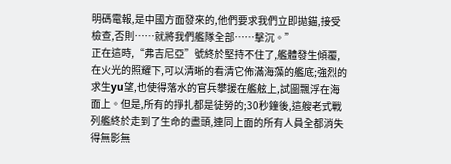明碼電報,是中國方面發來的,他們要求我們立即拋錨,接受檢查,否則……就將我們艦隊全部……擊沉。”
正在這時,“弗吉尼亞”號終於堅持不住了,艦體發生傾覆,在火光的照耀下,可以清晰的看清它佈滿海藻的艦底;強烈的求生yu望,也使得落水的官兵攀援在艦舷上,試圖飄浮在海面上。但是,所有的掙扎都是徒勞的;30秒鐘後,這艘老式戰列艦終於走到了生命的盡頭,連同上面的所有人員全都消失得無影無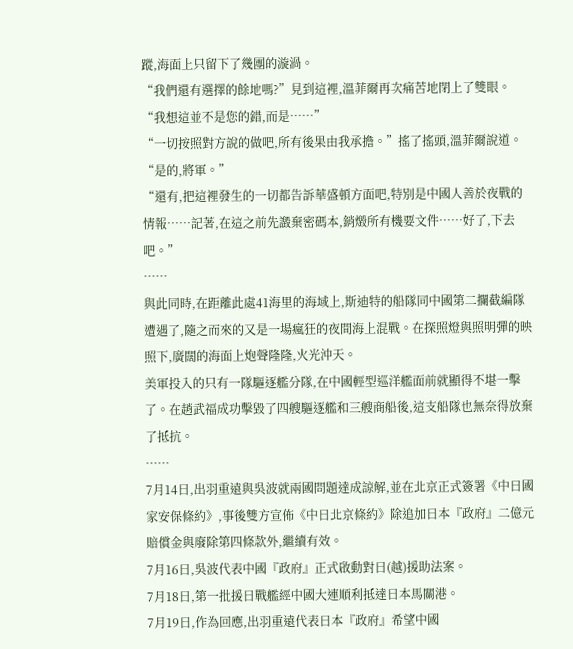蹤,海面上只留下了幾團的漩渦。
“我們還有選擇的餘地嗎?”見到這裡,溫菲爾再次痛苦地閉上了雙眼。
“我想這並不是您的錯,而是……”
“一切按照對方說的做吧,所有後果由我承擔。”搖了搖頭,溫菲爾說道。
“是的,將軍。”
“還有,把這裡發生的一切都告訴華盛頓方面吧,特別是中國人善於夜戰的情報……記著,在這之前先譭棄密碼本,銷燬所有機要文件……好了,下去吧。”
……
與此同時,在距離此處41海里的海域上,斯迪特的船隊同中國第二攔截編隊遭遇了,隨之而來的又是一場瘋狂的夜間海上混戰。在探照燈與照明彈的映照下,廣闊的海面上炮聲隆隆,火光沖天。
美軍投入的只有一隊驅逐艦分隊,在中國輕型巡洋艦面前就顯得不堪一擊了。在趙武福成功擊毀了四艘驅逐艦和三艘商船後,這支船隊也無奈得放棄了抵抗。
……
7月14日,出羽重遠與吳波就兩國問題達成諒解,並在北京正式簽署《中日國家安保條約》,事後雙方宣佈《中日北京條約》除追加日本『政府』二億元賠償金與廢除第四條款外,繼續有效。
7月16日,吳波代表中國『政府』正式啟動對日(越)援助法案。
7月18日,第一批援日戰艦經中國大連順利抵達日本馬關港。
7月19日,作為回應,出羽重遠代表日本『政府』希望中國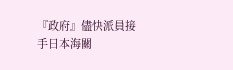『政府』儘快派員接手日本海關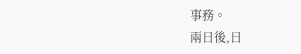事務。
兩日後,日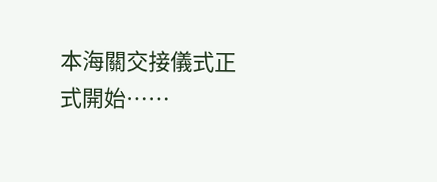本海關交接儀式正式開始……